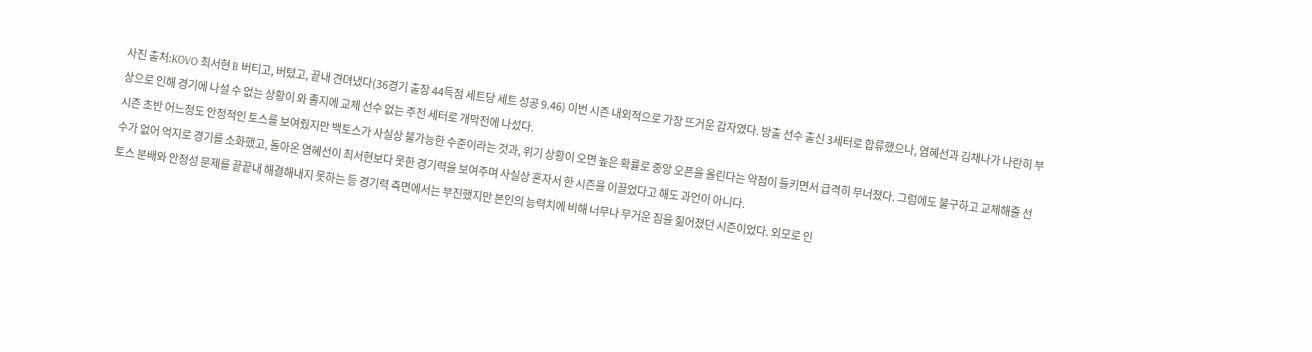사진 출처:KOVO 최서현 B 버티고, 버텼고, 끝내 견뎌냈다(36경기 출장 44득점 세트당 세트 성공 9.46) 이번 시즌 내외적으로 가장 뜨거운 감자였다. 방출 선수 출신 3세터로 합류했으나, 염혜선과 김채나가 나란히 부상으로 인해 경기에 나설 수 없는 상황이 와 졸지에 교체 선수 없는 주전 세터로 개막전에 나섰다.
시즌 초반 어느정도 안정적인 토스를 보여줬지만 백토스가 사실상 불가능한 수준이라는 것과, 위기 상황이 오면 높은 확률로 중앙 오픈을 올린다는 약점이 들키면서 급격히 무너졌다. 그럼에도 불구하고 교체해줄 선수가 없어 억지로 경기를 소화했고, 돌아온 염혜선이 최서현보다 못한 경기력을 보여주며 사실상 혼자서 한 시즌을 이끌었다고 해도 과언이 아니다.
토스 분배와 안정성 문제를 끝끝내 해결해내지 못하는 등 경기력 측면에서는 부진했지만 본인의 능력치에 비해 너무나 무거운 짐을 짊어졌던 시즌이었다. 외모로 인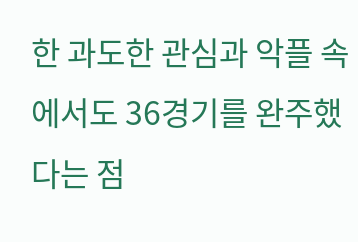한 과도한 관심과 악플 속에서도 36경기를 완주했다는 점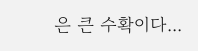은 큰 수확이다...